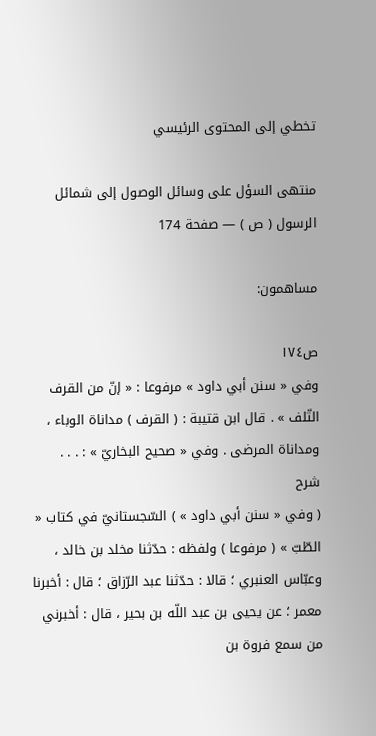تخطي إلى المحتوى الرئيسي

منتهى السؤل على وسائل الوصول إلى شمائل الرسول ( ص ) — صفحة 174

مساهمون:

ص١٧٤
وفي « سنن أبي داود » مرفوعا : « إنّ من القرف التّلف » . قال ابن قتيبة : ( القرف ) مداناة الوباء ، ومداناة المرضى . وفي « صحيح البخاريّ » : . . .
شرح
( وفي « سنن أبي داود » ) السّجستانيّ في كتاب « الطّبّ » ( مرفوعا ) ولفظه : حدّثنا مخلد بن خالد ، وعبّاس العنبري ؛ قالا : حدّثنا عبد الرّزاق ؛ قال : أخبرنا معمر ؛ عن يحيى بن عبد اللّه بن بحير ، قال : أخبرني من سمع فروة بن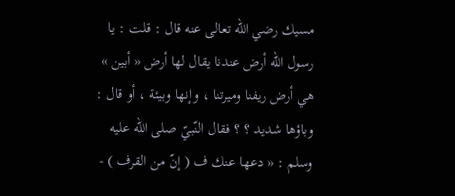مسيك رضي اللّه تعالى عنه قال : قلت : يا رسول اللّه أرض عندنا يقال لها أرض « أبين » هي أرض ريفنا وميرتنا ، وإنها وبيئة ، أو قال : وباؤها شديد ؟ ؟ فقال النّبيّ صلى اللّه عليه وسلم : « دعها عنك ف ( إنّ من القرف ) -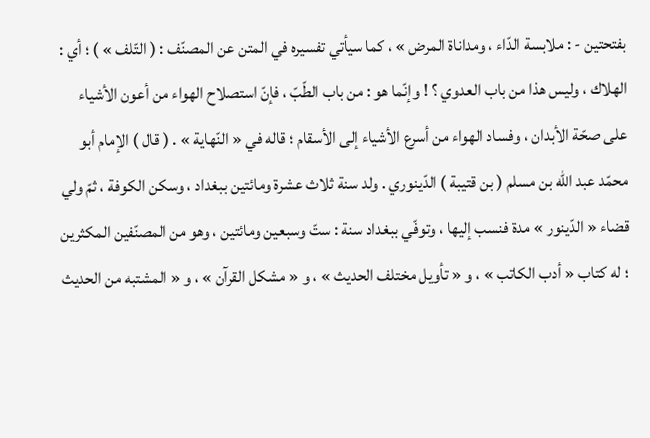بفتحتين - : ملابسة الدّاء ، ومداناة المرض » ، كما سيأتي تفسيره في المتن عن المصنّف : ( التّلف » ) ؛ أي : الهلاك ، وليس هذا من باب العدوي ؟ ! وإنّما هو : من باب الطّبّ ، فإنّ استصلاح الهواء من أعون الأشياء على صحّة الأبدان ، وفساد الهواء من أسرع الأشياء إلى الأسقام ؛ قاله في « النّهاية » . ( قال ) الإمام أبو محمّد عبد اللّه بن مسلم ( بن قتيبة ) الدّينوري . ولد سنة ثلاث عشرة ومائتين ببغداد ، وسكن الكوفة ، ثمّ ولي قضاء « الدّينور » مدة فنسب إليها ، وتوفّي ببغداد سنة : ستّ وسبعين ومائتين ، وهو من المصنّفين المكثرين ؛ له كتاب « أدب الكاتب » ، و « تأويل مختلف الحديث » ، و « مشكل القرآن » ، و « المشتبه من الحديث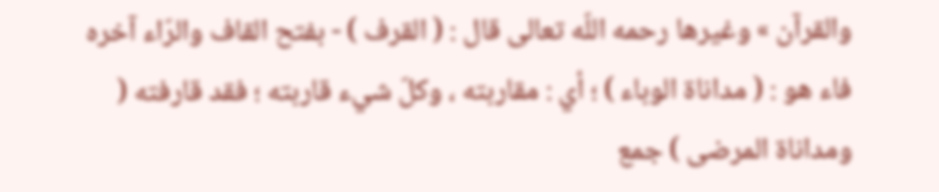والقرآن » وغيرها رحمه اللّه تعالى قال : ( القرف ) - بفتح القاف والرّاء آخره فاء هو : ( مداناة الوباء ) ؛ أي : مقاربته ، وكلّ شيء قاربته ؛ فقد قارفته ( ومداناة المرضى ) جمع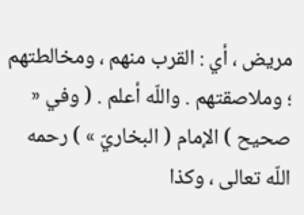مريض ، أي : القرب منهم ، ومخالطتهم ؛ وملاصقتهم . واللّه أعلم . ( وفي « صحيح ) الإمام ( البخاريّ » ) رحمه اللّه تعالى ، وكذا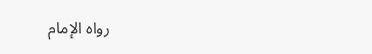رواه الإمام